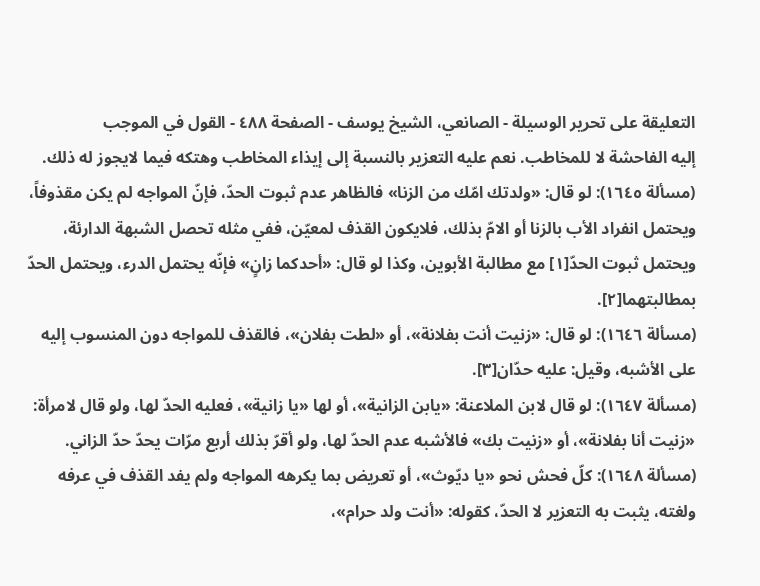التعليقة على تحرير الوسيلة - الصانعي، الشيخ يوسف - الصفحة ٤٨٨ - القول في الموجب
إليه الفاحشة لا للمخاطب. نعم عليه التعزير بالنسبة إلى إيذاء المخاطب وهتكه فيما لايجوز له ذلك.
(مسألة ١٦٤٥): لو قال: «ولدتك امّك من الزنا» فالظاهر عدم ثبوت الحدّ، فإنّ المواجه لم يكن مقذوفاً، ويحتمل انفراد الأب بالزنا أو الامّ بذلك، فلايكون القذف لمعيّن، ففي مثله تحصل الشبهة الدارئة، ويحتمل ثبوت الحدّ[١] مع مطالبة الأبوين، وكذا لو قال: «أحدكما زانٍ» فإنّه يحتمل الدرء، ويحتمل الحدّ بمطالبتهما[٢].
(مسألة ١٦٤٦): لو قال: «زنيت أنت بفلانة»، أو «لطت بفلان»، فالقذف للمواجه دون المنسوب إليه على الأشبه، وقيل: عليه حدّان[٣].
(مسألة ١٦٤٧): لو قال لابن الملاعنة: «يابن الزانية»، أو لها «يا زانية»، فعليه الحدّ لها، ولو قال لامرأة: «زنيت أنا بفلانة»، أو «زنيت بك» فالأشبه عدم الحدّ لها، ولو أقرّ بذلك أربع مرّات يحدّ حدّ الزاني.
(مسألة ١٦٤٨): كلّ فحش نحو «يا ديّوث»، أو تعريض بما يكرهه المواجه ولم يفد القذف في عرفه ولغته، يثبت به التعزير لا الحدّ، كقوله: «أنت ولد حرام»،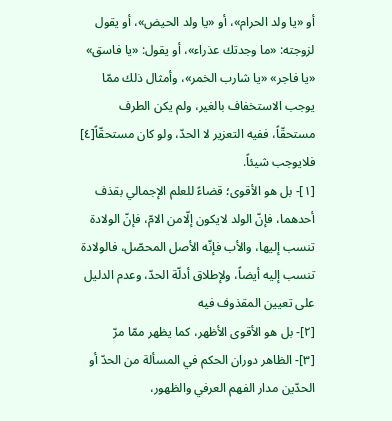أو «يا ولد الحرام»، أو «يا ولد الحيض»، أو يقول لزوجته: «ما وجدتك عذراء»، أو يقول: «يا فاسق» «يا فاجر» «يا شارب الخمر»، وأمثال ذلك ممّا يوجب الاستخفاف بالغير، ولم يكن الطرف مستحقّاً، ففيه التعزير لا الحدّ، ولو كان مستحقّاً[٤] فلايوجب شيئاً.
[١]- بل هو الأقوى؛ قضاءً للعلم الإجمالي بقذف أحدهما، فإنّ الولد لايكون إلّامن الامّ، فإنّ الولادة تنسب إليها، والأب فإنّه الأصل المحصّل، فالولادة تنسب إليه أيضاً، ولإطلاق أدلّة الحدّ، وعدم الدليل على تعيين المقذوف فيه
[٢]- بل هو الأقوى الأظهر، كما يظهر ممّا مرّ
[٣]- الظاهر دوران الحكم في المسألة من الحدّ أو الحدّين مدار الفهم العرفي والظهور،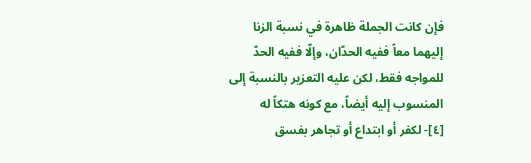فإن كانت الجملة ظاهرة في نسبة الزنا إليهما معاً ففيه الحدّان، وإلّا ففيه الحدّ للمواجه فقط، لكن عليه التعزير بالنسبة إلى المنسوب إليه أيضاً، مع كونه هتكاً له
[٤]- لكفر أو ابتداع أو تجاهر بفسق